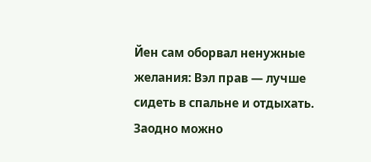Йен сам оборвал ненужные желания: Вэл прав — лучше сидеть в спальне и отдыхать. Заодно можно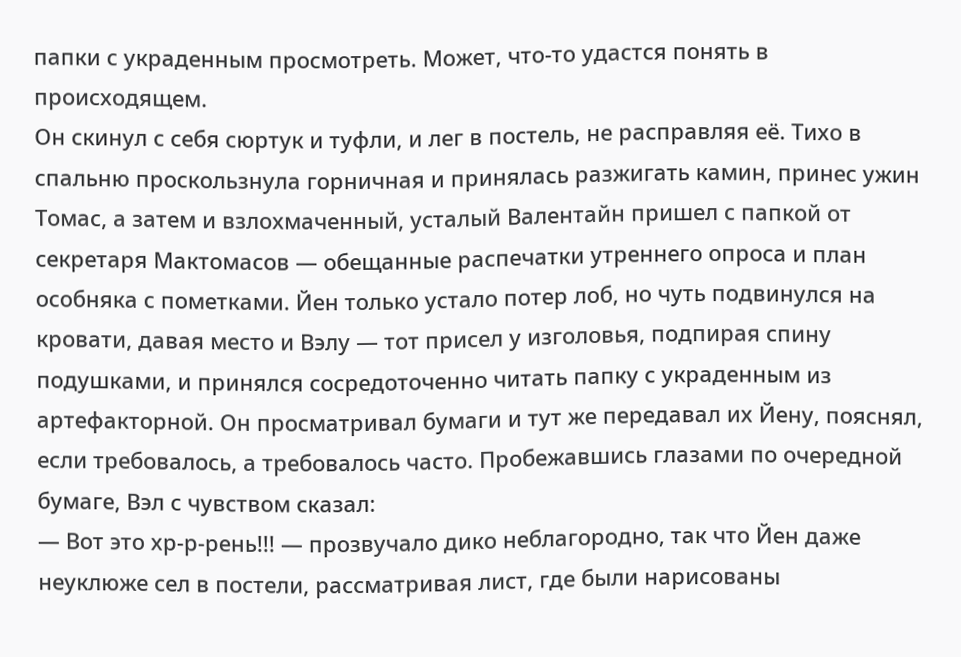папки с украденным просмотреть. Может, что-то удастся понять в происходящем.
Он скинул с себя сюртук и туфли, и лег в постель, не расправляя её. Тихо в спальню проскользнула горничная и принялась разжигать камин, принес ужин Томас, а затем и взлохмаченный, усталый Валентайн пришел с папкой от секретаря Мактомасов — обещанные распечатки утреннего опроса и план особняка с пометками. Йен только устало потер лоб, но чуть подвинулся на кровати, давая место и Вэлу — тот присел у изголовья, подпирая спину подушками, и принялся сосредоточенно читать папку с украденным из артефакторной. Он просматривал бумаги и тут же передавал их Йену, пояснял, если требовалось, а требовалось часто. Пробежавшись глазами по очередной бумаге, Вэл с чувством сказал:
— Вот это хр-р-рень!!! — прозвучало дико неблагородно, так что Йен даже неуклюже сел в постели, рассматривая лист, где были нарисованы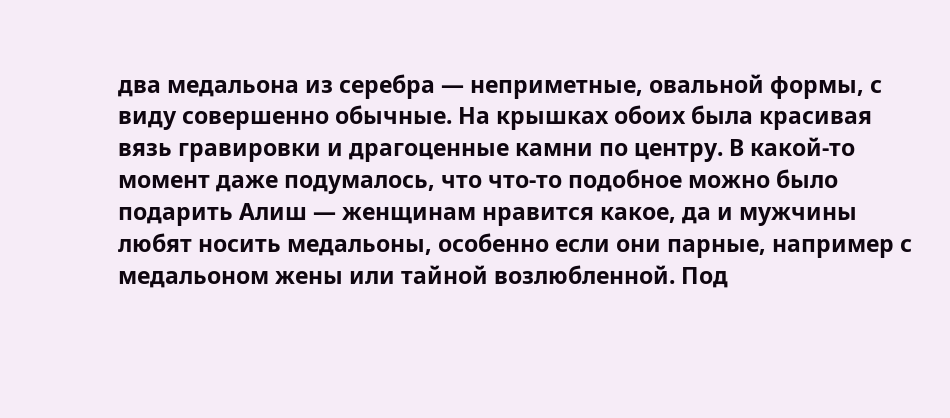два медальона из серебра — неприметные, овальной формы, с виду совершенно обычные. На крышках обоих была красивая вязь гравировки и драгоценные камни по центру. В какой-то момент даже подумалось, что что-то подобное можно было подарить Алиш — женщинам нравится какое, да и мужчины любят носить медальоны, особенно если они парные, например с медальоном жены или тайной возлюбленной. Под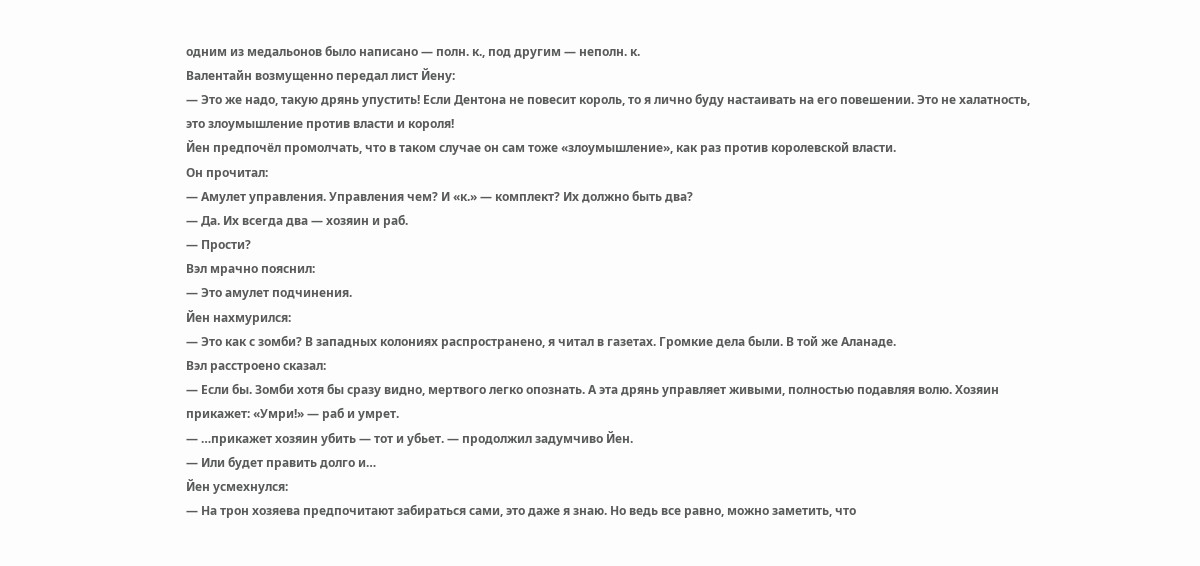одним из медальонов было написано — полн. к., под другим — неполн. к.
Валентайн возмущенно передал лист Йену:
— Это же надо, такую дрянь упустить! Если Дентона не повесит король, то я лично буду настаивать на его повешении. Это не халатность, это злоумышление против власти и короля!
Йен предпочёл промолчать, что в таком случае он сам тоже «злоумышление», как раз против королевской власти.
Он прочитал:
— Амулет управления. Управления чем? И «к.» — комплект? Их должно быть два?
— Да. Их всегда два — хозяин и раб.
— Прости?
Вэл мрачно пояснил:
— Это амулет подчинения.
Йен нахмурился:
— Это как с зомби? В западных колониях распространено, я читал в газетах. Громкие дела были. В той же Аланаде.
Вэл расстроено сказал:
— Если бы. Зомби хотя бы сразу видно, мертвого легко опознать. А эта дрянь управляет живыми, полностью подавляя волю. Хозяин прикажет: «Умри!» — раб и умрет.
— …прикажет хозяин убить — тот и убьет. — продолжил задумчиво Йен.
— Или будет править долго и…
Йен усмехнулся:
— На трон хозяева предпочитают забираться сами, это даже я знаю. Но ведь все равно, можно заметить, что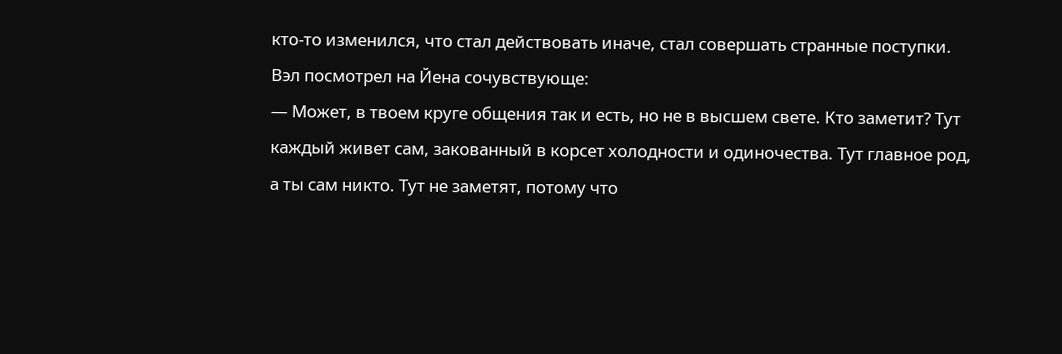кто-то изменился, что стал действовать иначе, стал совершать странные поступки.
Вэл посмотрел на Йена сочувствующе:
— Может, в твоем круге общения так и есть, но не в высшем свете. Кто заметит? Тут каждый живет сам, закованный в корсет холодности и одиночества. Тут главное род, а ты сам никто. Тут не заметят, потому что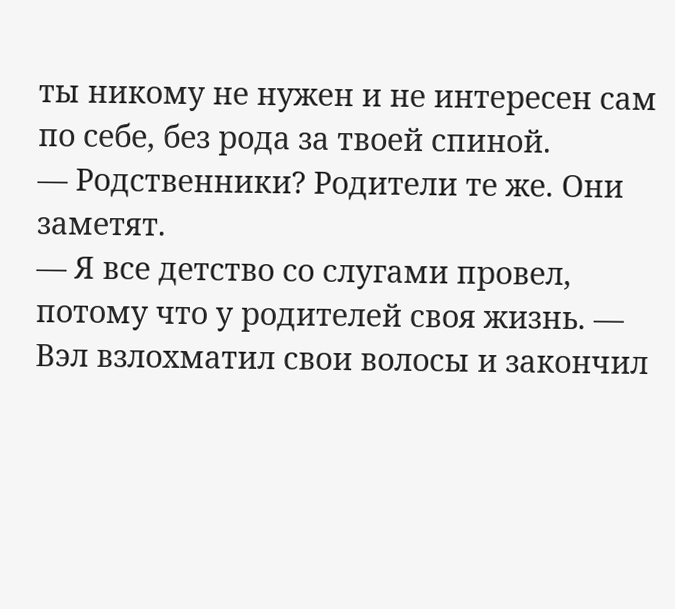ты никому не нужен и не интересен сам по себе, без рода за твоей спиной.
— Родственники? Родители те же. Они заметят.
— Я все детство со слугами провел, потому что у родителей своя жизнь. — Вэл взлохматил свои волосы и закончил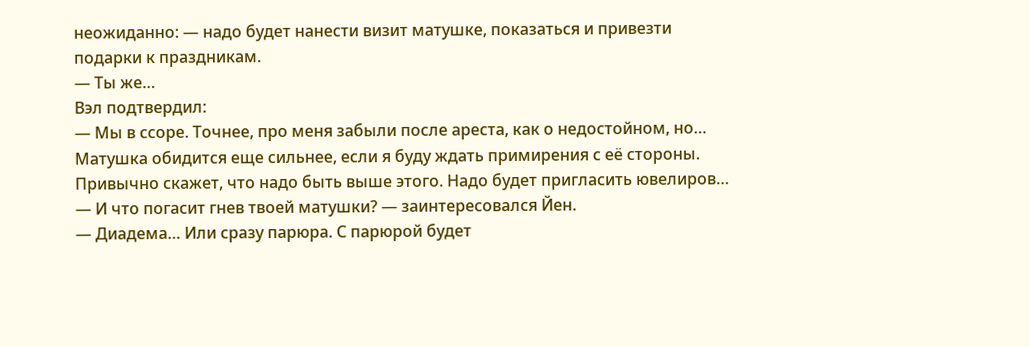неожиданно: — надо будет нанести визит матушке, показаться и привезти подарки к праздникам.
— Ты же…
Вэл подтвердил:
— Мы в ссоре. Точнее, про меня забыли после ареста, как о недостойном, но… Матушка обидится еще сильнее, если я буду ждать примирения с её стороны. Привычно скажет, что надо быть выше этого. Надо будет пригласить ювелиров…
— И что погасит гнев твоей матушки? — заинтересовался Йен.
— Диадема… Или сразу парюра. С парюрой будет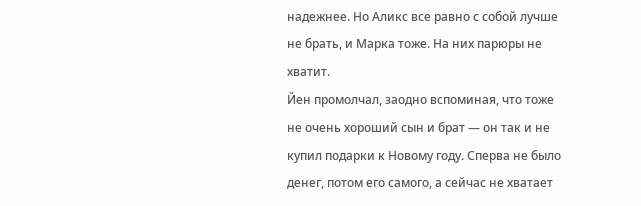надежнее. Но Аликс все равно с собой лучше не брать, и Марка тоже. На них парюры не хватит.
Йен промолчал, заодно вспоминая, что тоже не очень хороший сын и брат — он так и не купил подарки к Новому году. Сперва не было денег, потом его самого, а сейчас не хватает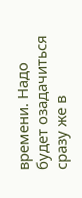времени. Надо будет озадачиться сразу же в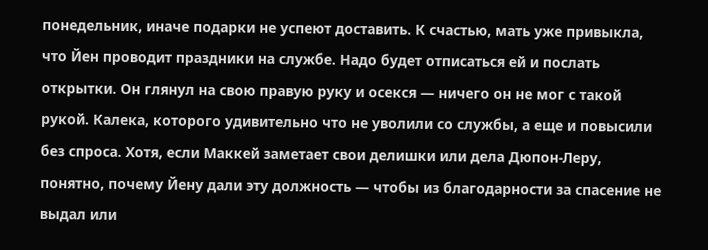понедельник, иначе подарки не успеют доставить. К счастью, мать уже привыкла, что Йен проводит праздники на службе. Надо будет отписаться ей и послать открытки. Он глянул на свою правую руку и осекся — ничего он не мог с такой рукой. Калека, которого удивительно что не уволили со службы, а еще и повысили без спроса. Хотя, если Маккей заметает свои делишки или дела Дюпон-Леру, понятно, почему Йену дали эту должность — чтобы из благодарности за спасение не выдал или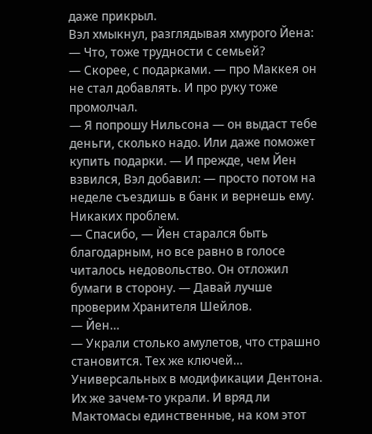даже прикрыл.
Вэл хмыкнул, разглядывая хмурого Йена:
— Что, тоже трудности с семьей?
— Скорее, с подарками. — про Маккея он не стал добавлять. И про руку тоже промолчал.
— Я попрошу Нильсона — он выдаст тебе деньги, сколько надо. Или даже поможет купить подарки. — И прежде, чем Йен взвился, Вэл добавил: — просто потом на неделе съездишь в банк и вернешь ему. Никаких проблем.
— Спасибо, — Йен старался быть благодарным, но все равно в голосе читалось недовольство. Он отложил бумаги в сторону. — Давай лучше проверим Хранителя Шейлов.
— Йен…
— Украли столько амулетов, что страшно становится. Тех же ключей… Универсальных в модификации Дентона. Их же зачем-то украли. И вряд ли Мактомасы единственные, на ком этот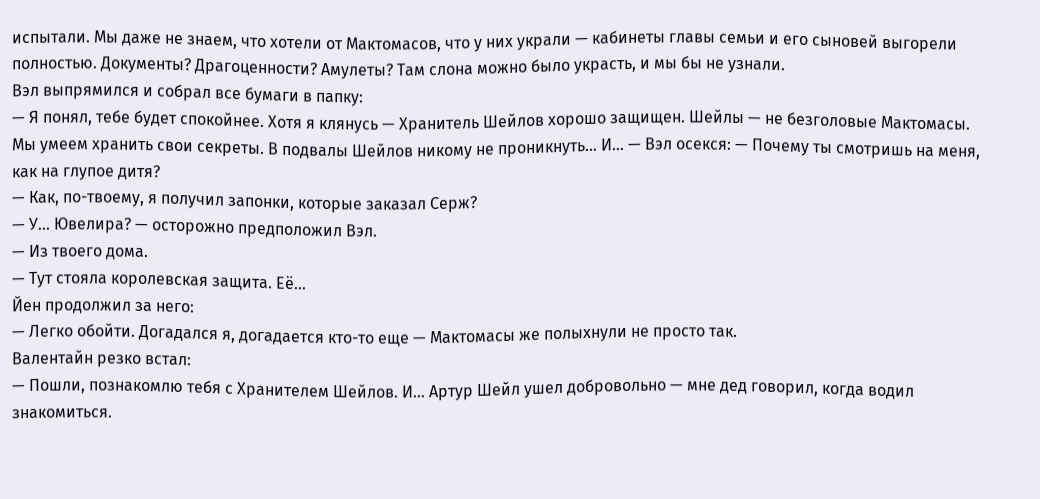испытали. Мы даже не знаем, что хотели от Мактомасов, что у них украли — кабинеты главы семьи и его сыновей выгорели полностью. Документы? Драгоценности? Амулеты? Там слона можно было украсть, и мы бы не узнали.
Вэл выпрямился и собрал все бумаги в папку:
— Я понял, тебе будет спокойнее. Хотя я клянусь — Хранитель Шейлов хорошо защищен. Шейлы — не безголовые Мактомасы. Мы умеем хранить свои секреты. В подвалы Шейлов никому не проникнуть… И… — Вэл осекся: — Почему ты смотришь на меня, как на глупое дитя?
— Как, по-твоему, я получил запонки, которые заказал Серж?
— У… Ювелира? — осторожно предположил Вэл.
— Из твоего дома.
— Тут стояла королевская защита. Её…
Йен продолжил за него:
— Легко обойти. Догадался я, догадается кто-то еще — Мактомасы же полыхнули не просто так.
Валентайн резко встал:
— Пошли, познакомлю тебя с Хранителем Шейлов. И… Артур Шейл ушел добровольно — мне дед говорил, когда водил знакомиться.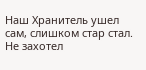Наш Хранитель ушел сам, слишком стар стал. Не захотел